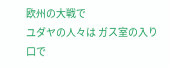欧州の大戦で
ユダヤの人々は ガス室の入り口で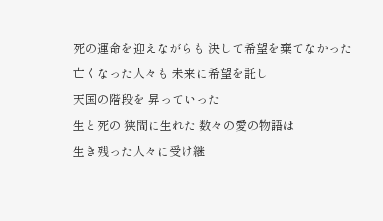死の運命を迎えながらも 決して希望を棄てなかった
亡くなった人々も 未来に希望を託し
天国の階段を 昇っていった
生と死の 狭間に生れた 数々の愛の物語は
生き残った人々に受け継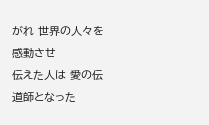がれ 世界の人々を感動させ
伝えた人は 愛の伝道師となった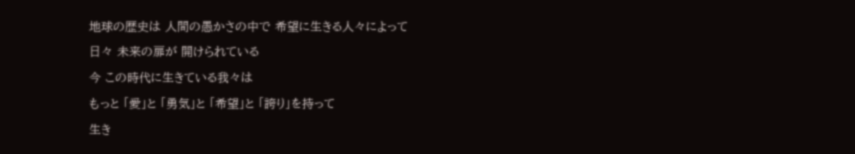地球の歴史は 人間の愚かさの中で 希望に生きる人々によって
日々 未来の扉が 開けられている
今 この時代に生きている我々は
もっと 「愛」と 「勇気」と 「希望」と 「誇り」を持って
生き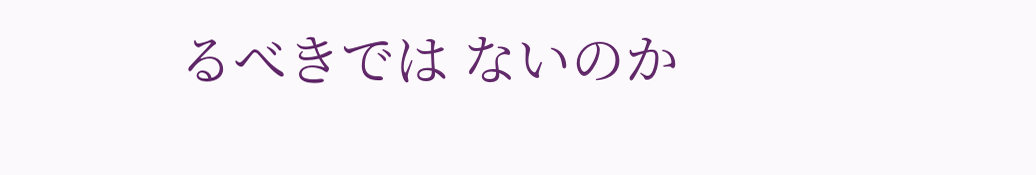るべきでは ないのか